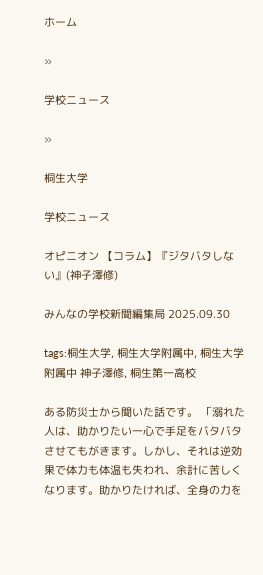ホーム

»

学校ニュース

»

桐生大学

学校ニュース

オピニオン 【コラム】『ジタバタしない』(神子澤修)

みんなの学校新聞編集局 2025.09.30

tags:桐生大学, 桐生大学附属中, 桐生大学附属中 神子澤修, 桐生第一高校

ある防災士から聞いた話です。 「溺れた人は、助かりたい一心で手足をバタバタさせてもがきます。しかし、それは逆効果で体力も体温も失われ、余計に苦しくなります。助かりたければ、全身の力を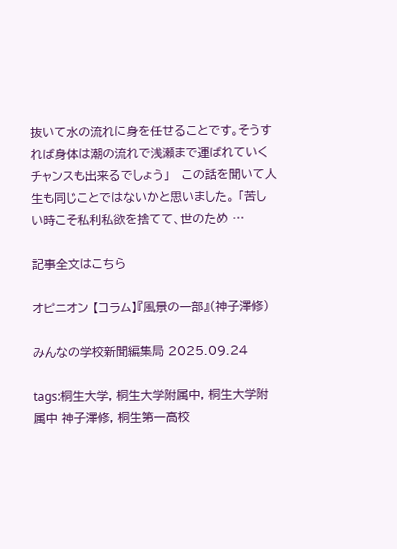抜いて水の流れに身を任せることです。そうすれば身体は潮の流れで浅瀬まで運ばれていくチャンスも出来るでしょう」   この話を聞いて人生も同じことではないかと思いました。 「苦しい時こそ私利私欲を捨てて、世のため …

記事全文はこちら

オピニオン 【コラム】『風景の一部』(神子澤修)

みんなの学校新聞編集局 2025.09.24

tags:桐生大学, 桐生大学附属中, 桐生大学附属中 神子澤修, 桐生第一高校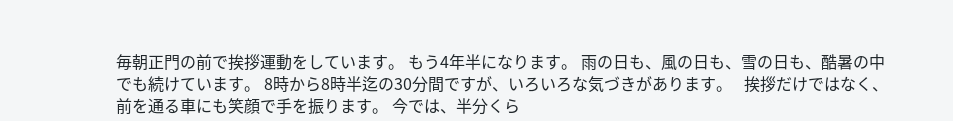毎朝正門の前で挨拶運動をしています。 もう4年半になります。 雨の日も、風の日も、雪の日も、酷暑の中でも続けています。 8時から8時半迄の30分間ですが、いろいろな気づきがあります。   挨拶だけではなく、前を通る車にも笑顔で手を振ります。 今では、半分くら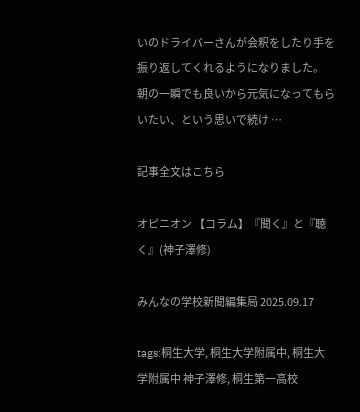いのドライバーさんが会釈をしたり手を振り返してくれるようになりました。 朝の一瞬でも良いから元気になってもらいたい、という思いで続け …

記事全文はこちら

オピニオン 【コラム】『聞く』と『聴く』(神子澤修)

みんなの学校新聞編集局 2025.09.17

tags:桐生大学, 桐生大学附属中, 桐生大学附属中 神子澤修, 桐生第一高校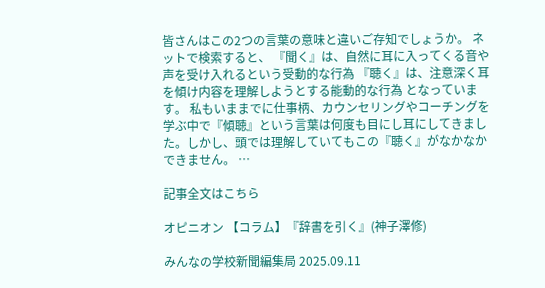皆さんはこの2つの言葉の意味と違いご存知でしょうか。 ネットで検索すると、 『聞く』は、自然に耳に入ってくる音や声を受け入れるという受動的な行為 『聴く』は、注意深く耳を傾け内容を理解しようとする能動的な行為 となっています。 私もいままでに仕事柄、カウンセリングやコーチングを学ぶ中で『傾聴』という言葉は何度も目にし耳にしてきました。しかし、頭では理解していてもこの『聴く』がなかなかできません。 …

記事全文はこちら

オピニオン 【コラム】『辞書を引く』(神子澤修)

みんなの学校新聞編集局 2025.09.11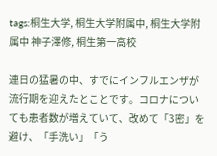tags:桐生大学, 桐生大学附属中, 桐生大学附属中 神子澤修, 桐生第一高校

連日の猛暑の中、すでにインフルエンザが流行期を迎えたとことです。コロナについても患者数が増えていて、改めて「3密」を避け、「手洗い」「う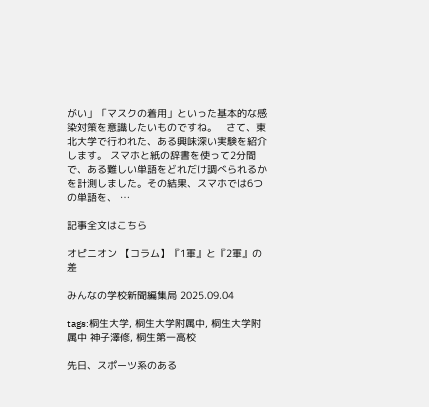がい」「マスクの着用」といった基本的な感染対策を意識したいものですね。   さて、東北大学で行われた、ある興味深い実験を紹介します。 スマホと紙の辞書を使って2分間で、ある難しい単語をどれだけ調べられるかを計測しました。その結果、スマホでは6つの単語を、 …

記事全文はこちら

オピニオン 【コラム】『1軍』と『2軍』の差

みんなの学校新聞編集局 2025.09.04

tags:桐生大学, 桐生大学附属中, 桐生大学附属中 神子澤修, 桐生第一高校

先日、スポーツ系のある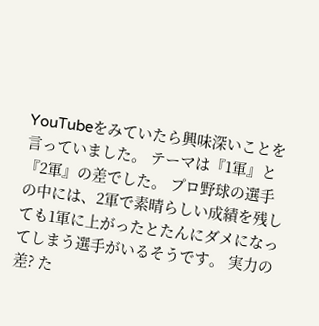YouTubeをみていたら興味深いことを言っていました。 テーマは『1軍』と『2軍』の差でした。 プロ野球の選手の中には、2軍で素晴らしい成績を残しても1軍に上がったとたんにダメになってしまう選手がいるそうです。 実力の差? た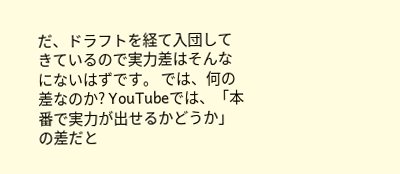だ、ドラフトを経て入団してきているので実力差はそんなにないはずです。 では、何の差なのか? YouTubeでは、「本番で実力が出せるかどうか」の差だと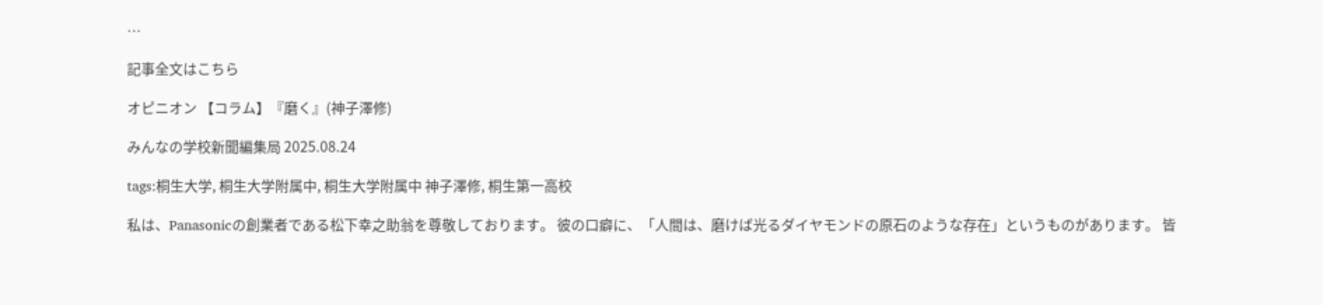…

記事全文はこちら

オピニオン 【コラム】『磨く』(神子澤修)

みんなの学校新聞編集局 2025.08.24

tags:桐生大学, 桐生大学附属中, 桐生大学附属中 神子澤修, 桐生第一高校

私は、Panasonicの創業者である松下幸之助翁を尊敬しております。 彼の口癖に、「人間は、磨けば光るダイヤモンドの原石のような存在」というものがあります。 皆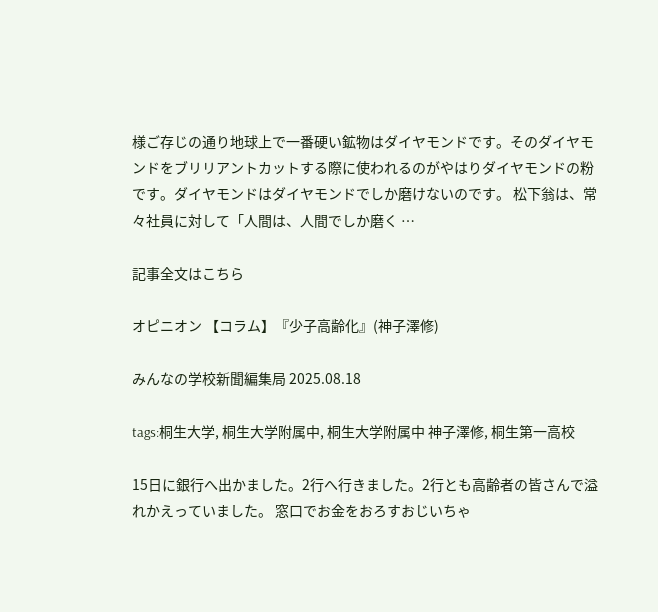様ご存じの通り地球上で一番硬い鉱物はダイヤモンドです。そのダイヤモンドをブリリアントカットする際に使われるのがやはりダイヤモンドの粉です。ダイヤモンドはダイヤモンドでしか磨けないのです。 松下翁は、常々社員に対して「人間は、人間でしか磨く …

記事全文はこちら

オピニオン 【コラム】『少子高齢化』(神子澤修)

みんなの学校新聞編集局 2025.08.18

tags:桐生大学, 桐生大学附属中, 桐生大学附属中 神子澤修, 桐生第一高校

15日に銀行へ出かました。2行へ行きました。2行とも高齢者の皆さんで溢れかえっていました。 窓口でお金をおろすおじいちゃ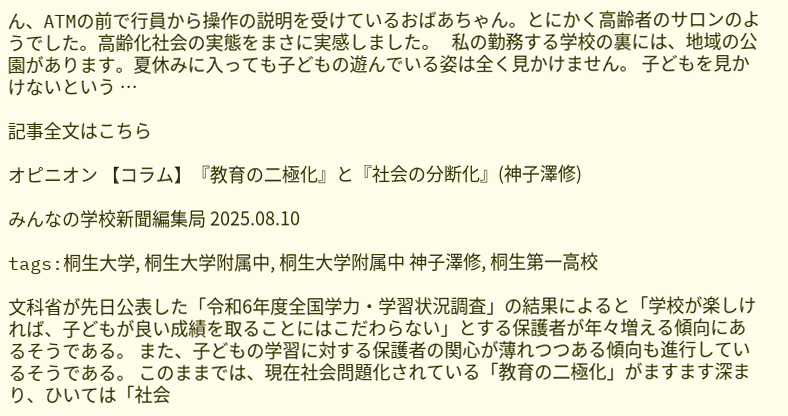ん、ATMの前で行員から操作の説明を受けているおばあちゃん。とにかく高齢者のサロンのようでした。高齢化社会の実態をまさに実感しました。   私の勤務する学校の裏には、地域の公園があります。夏休みに入っても子どもの遊んでいる姿は全く見かけません。 子どもを見かけないという …

記事全文はこちら

オピニオン 【コラム】『教育の二極化』と『社会の分断化』(神子澤修)

みんなの学校新聞編集局 2025.08.10

tags:桐生大学, 桐生大学附属中, 桐生大学附属中 神子澤修, 桐生第一高校

文科省が先日公表した「令和6年度全国学力・学習状況調査」の結果によると「学校が楽しければ、子どもが良い成績を取ることにはこだわらない」とする保護者が年々増える傾向にあるそうである。 また、子どもの学習に対する保護者の関心が薄れつつある傾向も進行しているそうである。 このままでは、現在社会問題化されている「教育の二極化」がますます深まり、ひいては「社会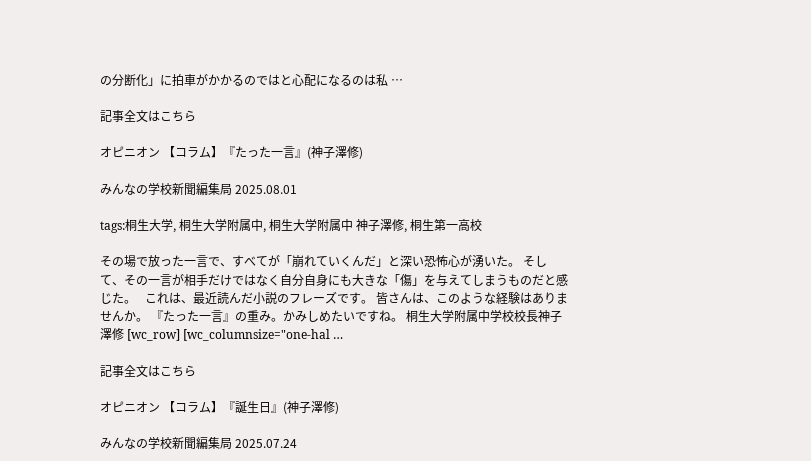の分断化」に拍車がかかるのではと心配になるのは私 …

記事全文はこちら

オピニオン 【コラム】『たった一言』(神子澤修)

みんなの学校新聞編集局 2025.08.01

tags:桐生大学, 桐生大学附属中, 桐生大学附属中 神子澤修, 桐生第一高校

その場で放った一言で、すべてが「崩れていくんだ」と深い恐怖心が湧いた。 そして、その一言が相手だけではなく自分自身にも大きな「傷」を与えてしまうものだと感じた。   これは、最近読んだ小説のフレーズです。 皆さんは、このような経験はありませんか。 『たった一言』の重み。かみしめたいですね。 桐生大学附属中学校校長神子澤修 [wc_row] [wc_columnsize="one-hal …

記事全文はこちら

オピニオン 【コラム】『誕生日』(神子澤修)

みんなの学校新聞編集局 2025.07.24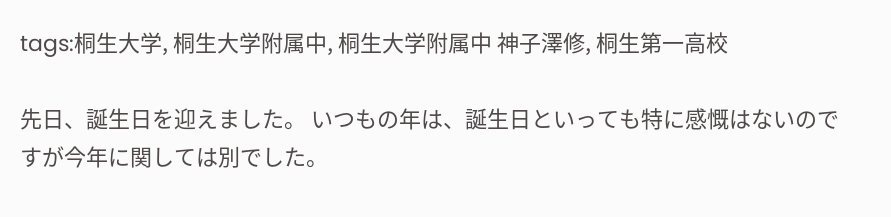tags:桐生大学, 桐生大学附属中, 桐生大学附属中 神子澤修, 桐生第一高校

先日、誕生日を迎えました。 いつもの年は、誕生日といっても特に感慨はないのですが今年に関しては別でした。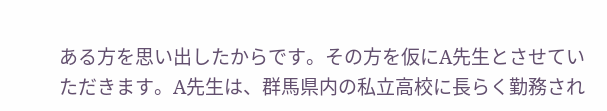ある方を思い出したからです。その方を仮にA先生とさせていただきます。A先生は、群馬県内の私立高校に長らく勤務され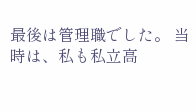最後は管理職でした。 当時は、私も私立高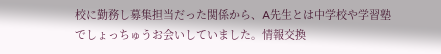校に勤務し募集担当だった関係から、A先生とは中学校や学習塾でしょっちゅうお会いしていました。情報交換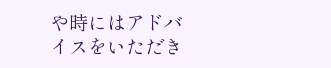や時にはアドバイスをいただき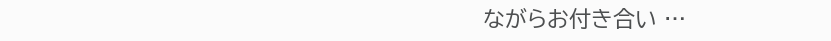ながらお付き合い …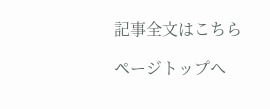記事全文はこちら

ページトップへ